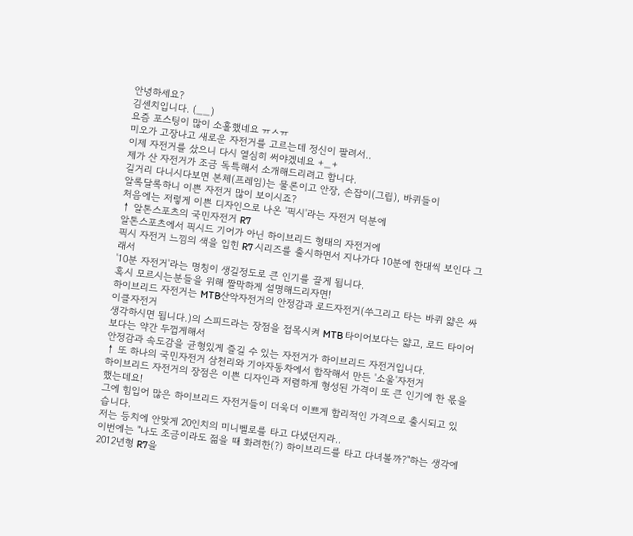안녕하세요?
김센치입니다. (__)
요즘 포스팅이 많이 소홀했네요 ㅠㅅㅠ
미오가 고장나고 새로운 자전거를 고르는데 정신이 팔려서..
이제 자전거를 샀으니 다시 열심히 써야겠네요 +_+
제가 산 자전거가 조금 독특해서 소개해드리려고 합니다.
길거리 다니시다보면 본체(프레임)는 물론이고 안장, 손잡이(그립), 바퀴들이
알록달록하니 이쁜 자전거 많이 보이시죠?
처음에는 저렇게 이쁜 디자인으로 나온 '픽시'라는 자전거 덕분에
↑ 알톤스포츠의 국민자전거 R7
알톤스포츠에서 픽시드 기어가 아닌 하이브리드 형태의 자전거에
픽시 자전거 느낌의 색을 입힌 R7 시리즈를 출시하면서 지나가다 10분에 한대씩 보인다 그래서
'10분 자전거'라는 명칭이 생길정도로 큰 인기를 끌게 됩니다.
혹시 모르시는분들을 위해 짤막하게 설명해드리자면!
하이브리드 자전거는 MTB산악자전거의 안정감과 로드자전거(쑤그리고 타는 바퀴 얇은 싸이클자전거
생각하시면 됩니다.)의 스피드라는 장점을 접목시켜 MTB 타이어보다는 얇고, 로드 타이어보다는 약간 두껍게해서
안정감과 속도감을 균형있게 즐길 수 있는 자전거가 하이브리드 자전거입니다.
↑ 또 하나의 국민자전거 삼천리와 기아자동차에서 합작해서 만든 '소울'자전거
하이브리드 자전거의 장점은 이쁜 디자인과 저렴하게 형성된 가격이 또 큰 인기에 한 몫을 했는데요!
그에 힘입어 많은 하이브리드 자전거들이 더욱더 이쁘게 합리적인 가격으로 출시되고 있습니다.
저는 등치에 안맞게 20인치의 미니벨로를 타고 다녔던지라..
이번에는 "나도 조금이라도 젊을 때 화려한(?) 하이브리드를 타고 다녀볼까?"하는 생각에
2012년형 R7을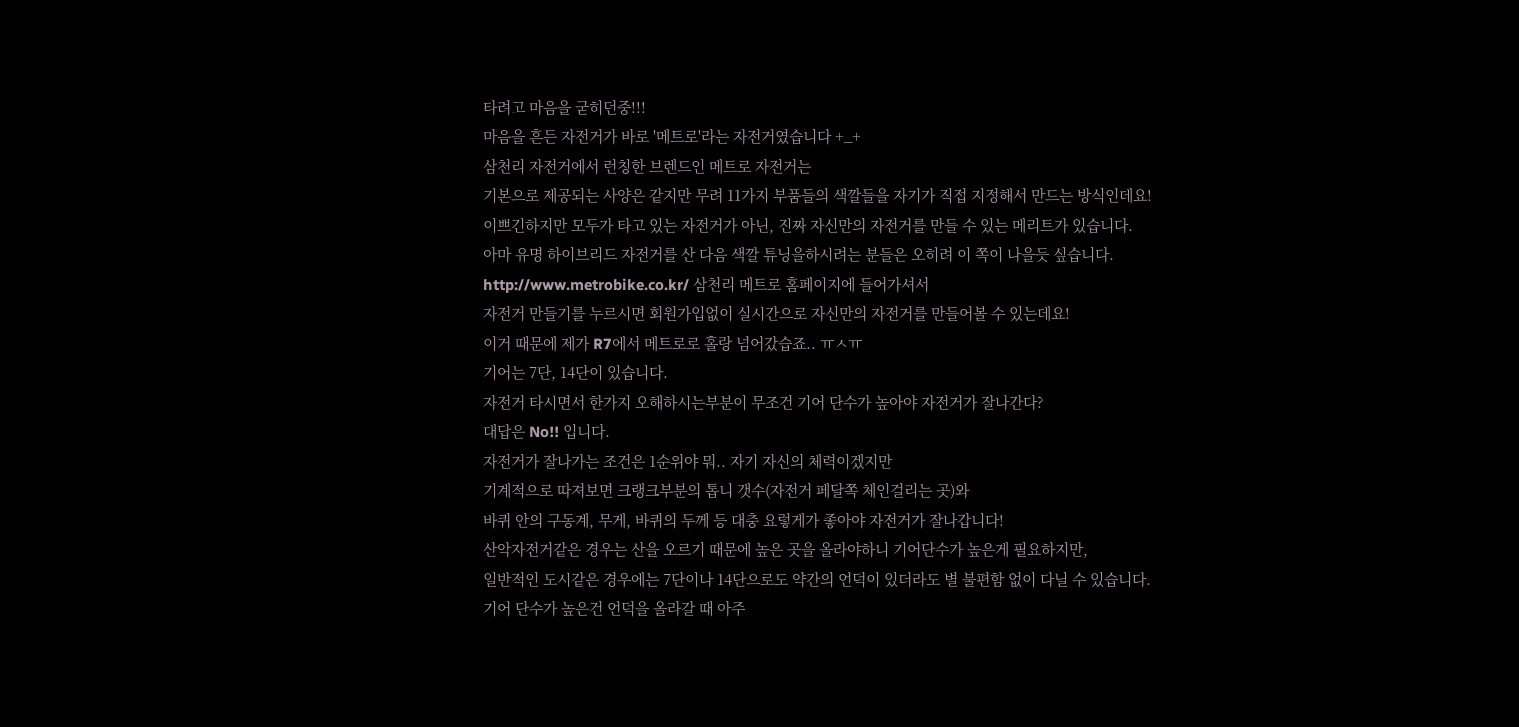타려고 마음을 굳히던중!!!
마음을 흔든 자전거가 바로 '메트로'라는 자전거였습니다 +_+
삼천리 자전거에서 런칭한 브렌드인 메트로 자전거는
기본으로 제공되는 사양은 같지만 무려 11가지 부품들의 색깔들을 자기가 직접 지정해서 만드는 방식인데요!
이쁘긴하지만 모두가 타고 있는 자전거가 아닌, 진짜 자신만의 자전거를 만들 수 있는 메리트가 있습니다.
아마 유명 하이브리드 자전거를 산 다음 색깔 튜닝을하시려는 분들은 오히려 이 쪽이 나을듯 싶습니다.
http://www.metrobike.co.kr/ 삼천리 메트로 홈페이지에 들어가셔서
자전거 만들기를 누르시면 회원가입없이 실시간으로 자신만의 자전거를 만들어볼 수 있는데요!
이거 때문에 제가 R7에서 메트로로 홀랑 넘어갔습죠.. ㅠㅅㅠ
기어는 7단, 14단이 있습니다.
자전거 타시면서 한가지 오해하시는부분이 무조건 기어 단수가 높아야 자전거가 잘나간다?
대답은 No!! 입니다.
자전거가 잘나가는 조건은 1순위야 뭐.. 자기 자신의 체력이겠지만
기계적으로 따져보면 크랭크부분의 톱니 갯수(자전거 페달쪽 체인걸리는 곳)와
바퀴 안의 구동계, 무게, 바퀴의 두께 등 대충 요렇게가 좋아야 자전거가 잘나갑니다!
산악자전거같은 경우는 산을 오르기 때문에 높은 곳을 올라야하니 기어단수가 높은게 필요하지만,
일반적인 도시같은 경우에는 7단이나 14단으로도 약간의 언덕이 있더라도 별 불편함 없이 다닐 수 있습니다.
기어 단수가 높은건 언덕을 올라갈 때 아주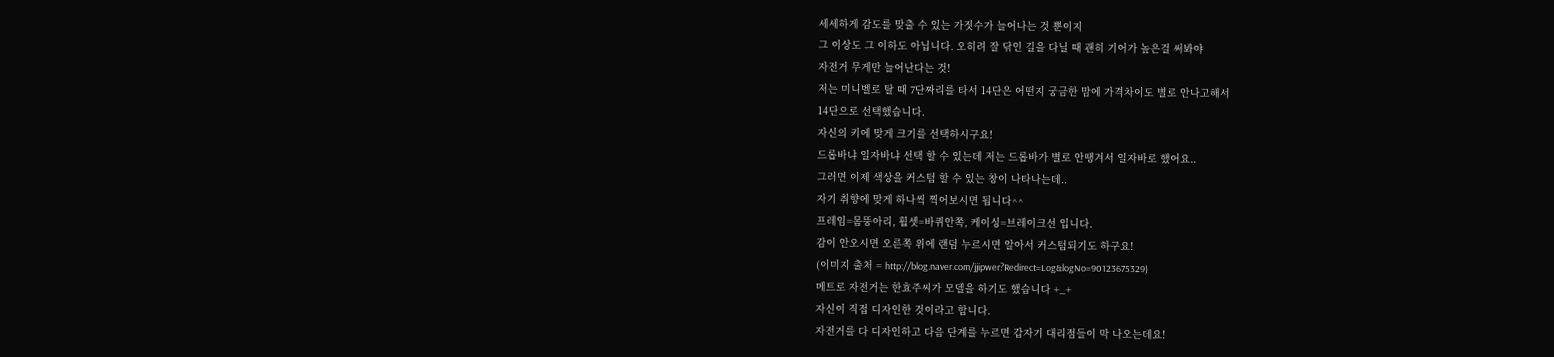세세하게 감도를 맞출 수 있는 가짓수가 늘어나는 것 뿐이지
그 이상도 그 이하도 아닙니다. 오히려 잘 닦인 길을 다닐 때 괜히 기어가 높은걸 써봐야
자전거 무게만 늘어난다는 것!
저는 미니벨로 탈 때 7단짜리를 타서 14단은 어떤지 궁금한 맘에 가격차이도 별로 안나고해서
14단으로 선택했습니다.
자신의 키에 맞게 크기를 선택하시구요!
드롭바냐 일자바냐 선택 할 수 있는데 저는 드롭바가 별로 안땡겨서 일자바로 했어요..
그러면 이제 색상을 커스텀 할 수 있는 창이 나타나는데..
자기 취향에 맞게 하나씩 찍어보시면 됩니다^^
프레임=몸뚱아리, 휠셋=바퀴안쪽, 케이싱=브레이크선 입니다.
감이 안오시면 오른쪽 위에 랜덤 누르시면 알아서 커스텀되기도 하구요!
(이미지 출처 = http://blog.naver.com/jjipwer?Redirect=Log&logNo=90123675329)
메트로 자전거는 한효주씨가 모델을 하기도 했습니다 +_+
자신이 직접 디자인한 것이라고 합니다.
자전거를 다 디자인하고 다음 단계를 누르면 갑자기 대리점들이 막 나오는데요!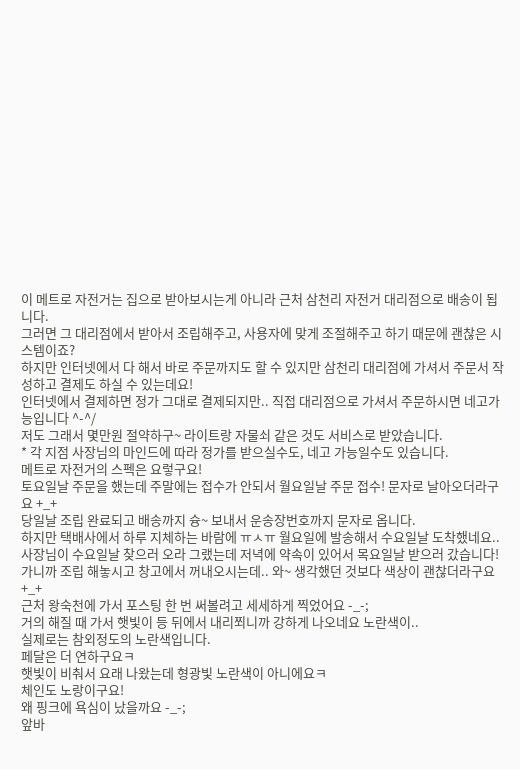이 메트로 자전거는 집으로 받아보시는게 아니라 근처 삼천리 자전거 대리점으로 배송이 됩니다.
그러면 그 대리점에서 받아서 조립해주고, 사용자에 맞게 조절해주고 하기 때문에 괜찮은 시스템이죠?
하지만 인터넷에서 다 해서 바로 주문까지도 할 수 있지만 삼천리 대리점에 가셔서 주문서 작성하고 결제도 하실 수 있는데요!
인터넷에서 결제하면 정가 그대로 결제되지만.. 직접 대리점으로 가셔서 주문하시면 네고가능입니다 ^-^/
저도 그래서 몇만원 절약하구~ 라이트랑 자물쇠 같은 것도 서비스로 받았습니다.
* 각 지점 사장님의 마인드에 따라 정가를 받으실수도, 네고 가능일수도 있습니다.
메트로 자전거의 스펙은 요렇구요!
토요일날 주문을 했는데 주말에는 접수가 안되서 월요일날 주문 접수! 문자로 날아오더라구요 +_+
당일날 조립 완료되고 배송까지 슝~ 보내서 운송장번호까지 문자로 옵니다.
하지만 택배사에서 하루 지체하는 바람에 ㅠㅅㅠ 월요일에 발송해서 수요일날 도착했네요..
사장님이 수요일날 찾으러 오라 그랬는데 저녁에 약속이 있어서 목요일날 받으러 갔습니다!
가니까 조립 해놓시고 창고에서 꺼내오시는데.. 와~ 생각했던 것보다 색상이 괜찮더라구요 +_+
근처 왕숙천에 가서 포스팅 한 번 써볼려고 세세하게 찍었어요 -_-;
거의 해질 때 가서 햇빛이 등 뒤에서 내리쬐니까 강하게 나오네요 노란색이..
실제로는 참외정도의 노란색입니다.
페달은 더 연하구요ㅋ
햇빛이 비춰서 요래 나왔는데 형광빛 노란색이 아니에요ㅋ
체인도 노랑이구요!
왜 핑크에 욕심이 났을까요 -_-;
앞바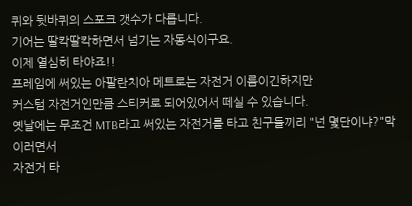퀴와 뒷바퀴의 스포크 갯수가 다릅니다.
기어는 딸칵딸칵하면서 넘기는 자동식이구요.
이제 열심히 타야죠!!
프레임에 써있는 아팔란치아 메트로는 자전거 이름이긴하지만
커스텀 자전거인만큼 스티커로 되어있어서 떼실 수 있습니다.
옛날에는 무조건 MTB라고 써있는 자전거를 타고 친구들끼리 "넌 몇단이냐?"막 이러면서
자전거 타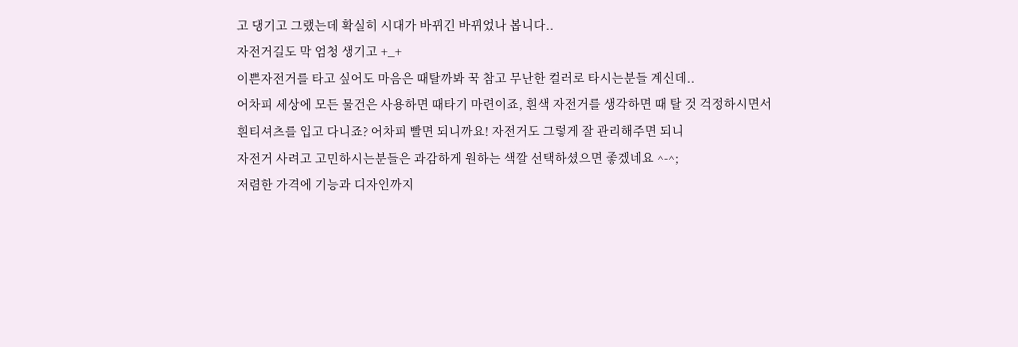고 댕기고 그랬는데 확실히 시대가 바뀌긴 바뀌었나 봅니다..
자전거길도 막 엄청 생기고 +_+
이쁜자전거를 타고 싶어도 마음은 때탈까봐 꾹 참고 무난한 컬러로 타시는분들 계신데..
어차피 세상에 모든 물건은 사용하면 때타기 마련이죠, 흰색 자전거를 생각하면 때 탈 것 걱정하시면서
흰티셔츠를 입고 다니죠? 어차피 빨면 되니까요! 자전거도 그렇게 잘 관리해주면 되니
자전거 사려고 고민하시는분들은 과감하게 원하는 색깔 선택하셨으면 좋겠네요 ^-^;
저렴한 가격에 기능과 디자인까지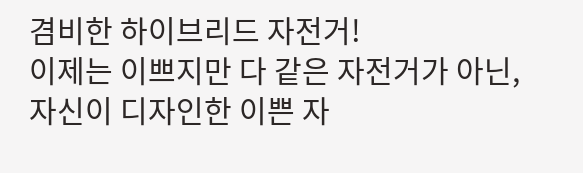겸비한 하이브리드 자전거!
이제는 이쁘지만 다 같은 자전거가 아닌, 자신이 디자인한 이쁜 자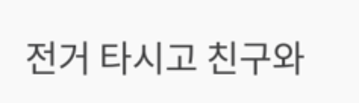전거 타시고 친구와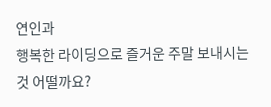연인과
행복한 라이딩으로 즐거운 주말 보내시는 것 어떨까요?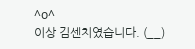^o^
이상 김센치였습니다. (__)